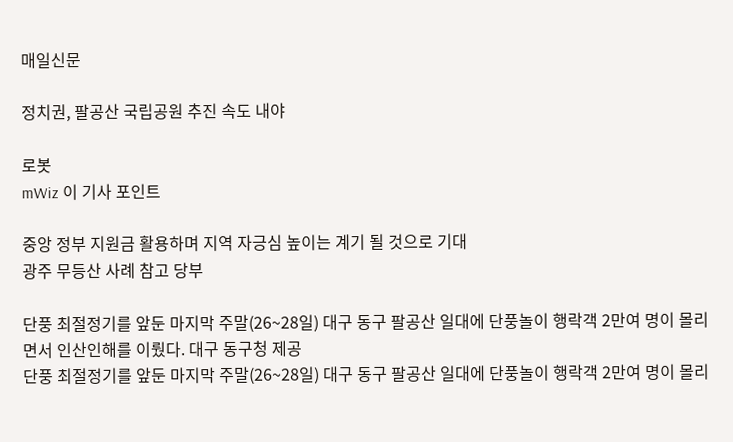매일신문

정치권, 팔공산 국립공원 추진 속도 내야

로봇
mWiz 이 기사 포인트

중앙 정부 지원금 활용하며 지역 자긍심 높이는 계기 될 것으로 기대
광주 무등산 사례 참고 당부

단풍 최절정기를 앞둔 마지막 주말(26~28일) 대구 동구 팔공산 일대에 단풍놀이 행락객 2만여 명이 몰리면서 인산인해를 이뤘다. 대구 동구청 제공
단풍 최절정기를 앞둔 마지막 주말(26~28일) 대구 동구 팔공산 일대에 단풍놀이 행락객 2만여 명이 몰리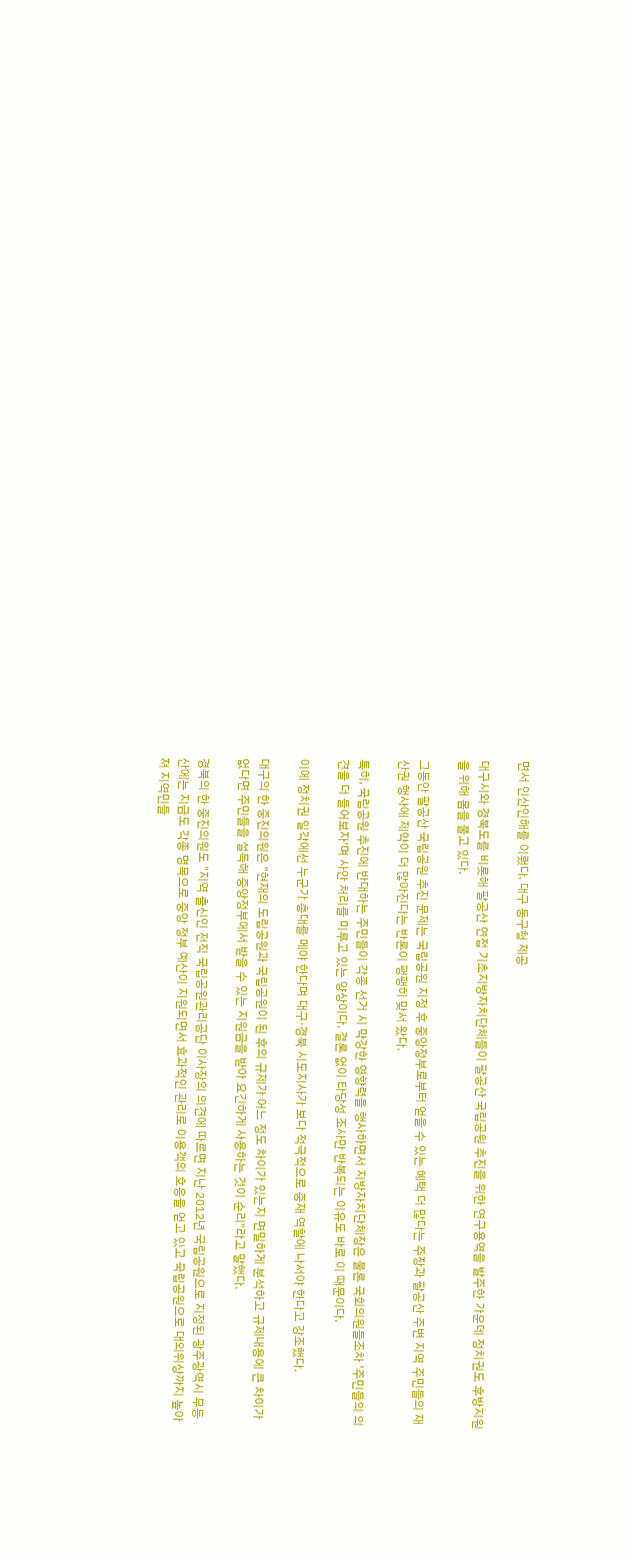면서 인산인해를 이뤘다. 대구 동구청 제공

대구시와 경북도를 비롯해 팔공산 연접 기초지방자치단체들이 팔공산 국립공원 추진을 위한 연구용역을 발주한 가운데 정치권도 후방지원을 위해 몸을 풀고 있다.

그동안 팔공산 국립공원 추진 문제는 국립공원 지정 후 중앙정부로부터 얻을 수 있는 혜택 더 많다는 주장과 팔공산 주변 지역 주민들의 재산권 행사에 제약이 더 많아진다는 반론이 팽팽히 맞서 왔다.

특히, 국립공원 추진에 반대하는 주민들이 각종 선거 시 막강한 영향력을 행사하면서 지방자치단체장은 물론 국회의원들조차 '주민들의 의견을 더 들어보자'며 사안 처리를 미루고 있는 양상이다. 결론 없이 타당성 조사만 반복되는 이유도 바로 이 때문이다.

이에 정치권 일각에선 누군가 총대를 메야 한다며 대구·경북 시도지사가 보다 적극적으로 중재 역할에 나서야 한다고 강조했다.

대구의 한 중진의원은 "현재의 도립공원과 국립공원이 된 후의 규제가 어느 정도 차이가 있는지 면밀하게 분석하고 규제내용에 큰 차이가 없다면 주민들을 설득해 중앙정부에서 받을 수 있는 지원금을 받아 요긴하게 사용하는 것이 순리"라고 말했다.

경북의 한 중진의원도 "지역 출신인 전직 국립공원관리공단 이사장의 의견에 따르면 지난 2012년 국립공원으로 지정된 광주광역시 무등산에는 지금도 각종 명목으로 중앙 정부 예산이 지원되면서 효과적인 관리로 이용객의 호응을 얻고 있고 국립공원으로 대외위상까지 높아져 지역민들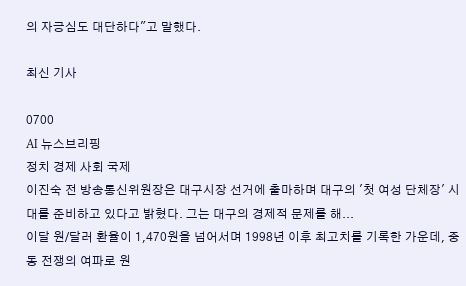의 자긍심도 대단하다"고 말했다.

최신 기사

0700
AI 뉴스브리핑
정치 경제 사회 국제
이진숙 전 방송통신위원장은 대구시장 선거에 출마하며 대구의 '첫 여성 단체장' 시대를 준비하고 있다고 밝혔다. 그는 대구의 경제적 문제를 해...
이달 원/달러 환율이 1,470원을 넘어서며 1998년 이후 최고치를 기록한 가운데, 중동 전쟁의 여파로 원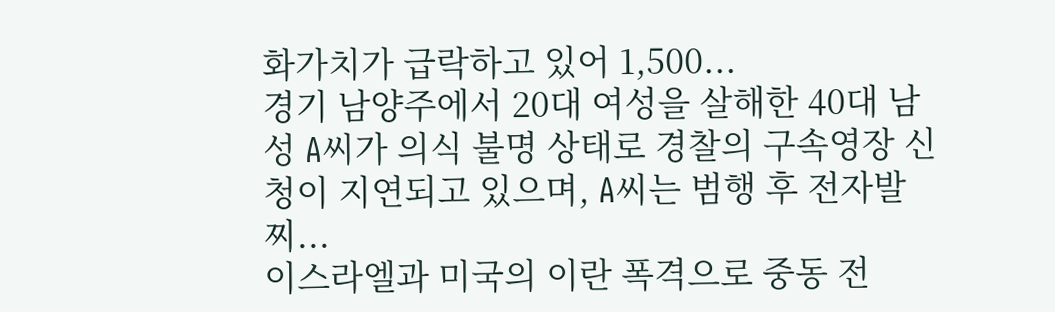화가치가 급락하고 있어 1,500...
경기 남양주에서 20대 여성을 살해한 40대 남성 A씨가 의식 불명 상태로 경찰의 구속영장 신청이 지연되고 있으며, A씨는 범행 후 전자발찌...
이스라엘과 미국의 이란 폭격으로 중동 전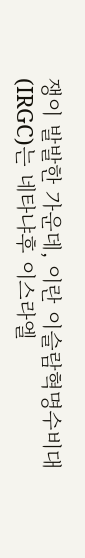쟁이 발발한 가운데, 이란 이슬람혁명수비대(IRGC)는 네타냐후 이스라엘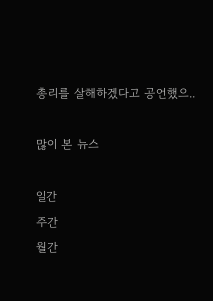총리를 살해하겠다고 공언했으..

많이 본 뉴스

일간
주간
월간